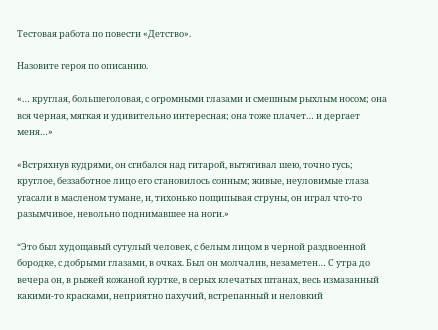Тестовая работа по повести «Детство».

Назовите героя по описанию.

«… круглая, большеголовая, с огромными глазами и смешным рыхлым носом; она вся черная, мягкая и удивительно интересная; она тоже плачет… и дергает меня…»

«Встряхнув кудрями, он сгибался над гитарой, вытягивал шею, точно гусь; круглое, беззаботное лицо его становилось сонным; живые, неуловимые глаза угасали в масленом тумане, и, тихонько пощипывая струны, он играл что-то разымчивое, невольно поднимавшее на ноги.»

“Это был худощавый сутулый человек, с белым лицом в черной раздвоенной бородке, с добрыми глазами, в очках. Был он молчалив, незаметен… С утра до вечера он, в рыжей кожаной куртке, в серых клечатых штанах, весь измазанный какими-то красками, неприятно пахучий, встрепанный и неловкий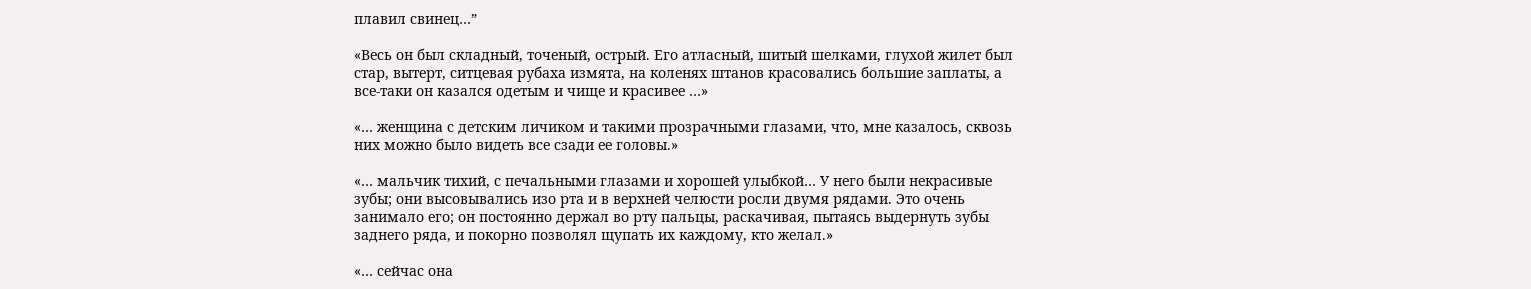плавил свинец…”

«Весь он был складный, точеный, острый. Его атласный, шитый шелками, глухой жилет был стар, вытерт, ситцевая рубаха измята, на коленях штанов красовались большие заплаты, а все-таки он казался одетым и чище и красивее …»

«… женщина с детским личиком и такими прозрачными глазами, что, мне казалось, сквозь них можно было видеть все сзади ее головы.»

«… мальчик тихий, с печальными глазами и хорошей улыбкой… У него были некрасивые зубы; они высовывались изо рта и в верхней челюсти росли двумя рядами. Это очень занимало его; он постоянно держал во рту пальцы, раскачивая, пытаясь выдернуть зубы заднего ряда, и покорно позволял щупать их каждому, кто желал.»

«… сейчас она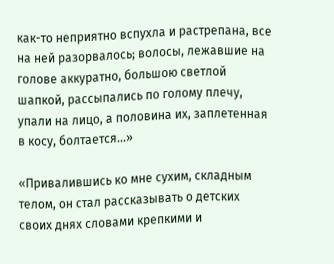как-то неприятно вспухла и растрепана, все на ней разорвалось; волосы, лежавшие на голове аккуратно, большою светлой шапкой, рассыпались по голому плечу, упали на лицо, а половина их, заплетенная в косу, болтается…»

«Привалившись ко мне сухим, складным телом, он стал рассказывать о детских своих днях словами крепкими и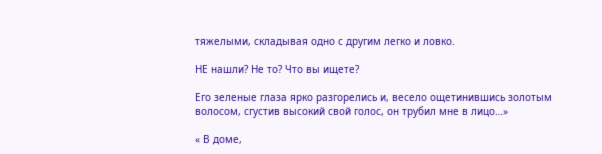тяжелыми, складывая одно с другим легко и ловко.

НЕ нашли? Не то? Что вы ищете?

Его зеленые глаза ярко разгорелись и, весело ощетинившись золотым волосом, сгустив высокий свой голос, он трубил мне в лицо…»

« В доме,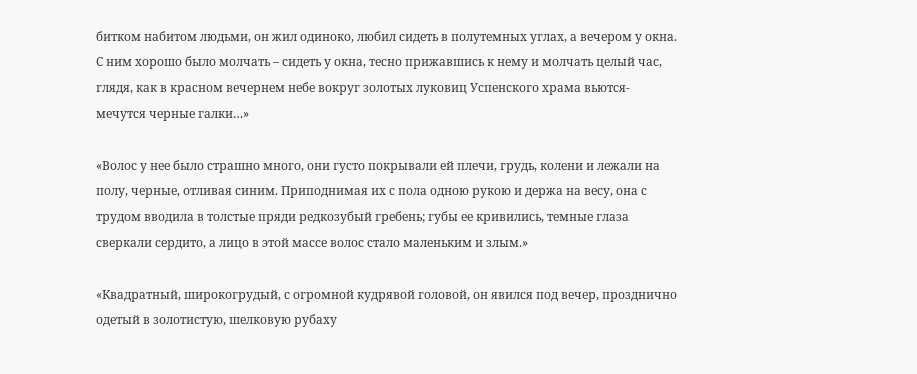битком набитом людьми, он жил одиноко, любил сидеть в полутемных углах, а вечером у окна. С ним хорошо было молчать – сидеть у окна, тесно прижавшись к нему и молчать целый час, глядя, как в красном вечернем небе вокруг золотых луковиц Успенского храма вьются-мечутся черные галки…»

«Волос у нее было страшно много, они густо покрывали ей плечи, грудь, колени и лежали на полу, черные, отливая синим. Приподнимая их с пола одною рукою и держа на весу, она с трудом вводила в толстые пряди редкозубый гребень; губы ее кривились, темные глаза сверкали сердито, а лицо в этой массе волос стало маленьким и злым.»

«Квадратный, широкогрудый, с огромной кудрявой головой, он явился под вечер, прозднично одетый в золотистую, шелковую рубаху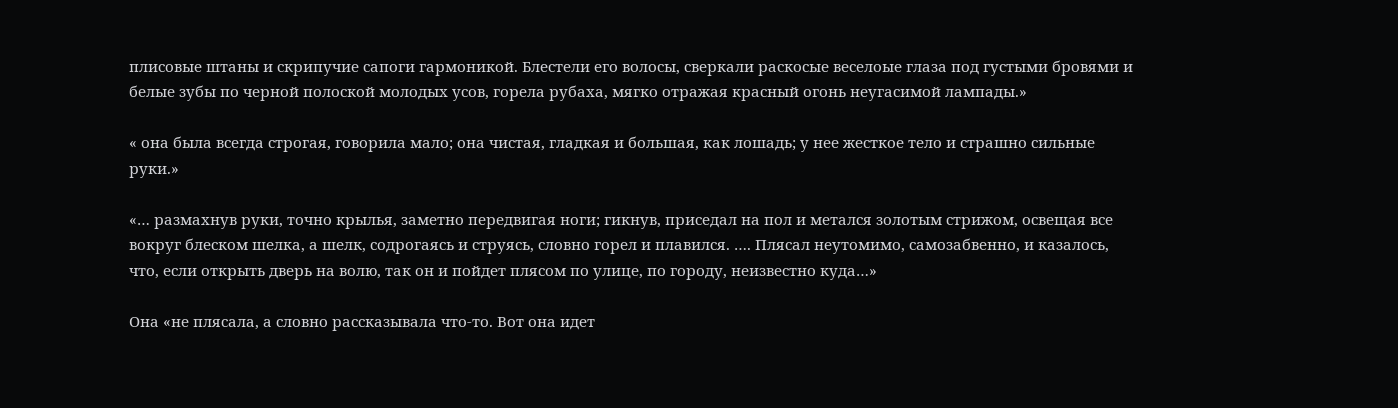плисовые штаны и скрипучие сапоги гармоникой. Блестели его волосы, сверкали раскосые веселоые глаза под густыми бровями и белые зубы по черной полоской молодых усов, горела рубаха, мягко отражая красный огонь неугасимой лампады.»

« она была всегда строгая, говорила мало; она чистая, гладкая и большая, как лошадь; у нее жесткое тело и страшно сильные руки.»

«… размахнув руки, точно крылья, заметно передвигая ноги; гикнув, приседал на пол и метался золотым стрижом, освещая все вокруг блеском шелка, а шелк, содрогаясь и струясь, словно горел и плавился. …. Плясал неутомимо, самозабвенно, и казалось, что, если открыть дверь на волю, так он и пойдет плясом по улице, по городу, неизвестно куда…»

Она «не плясала, а словно рассказывала что-то. Вот она идет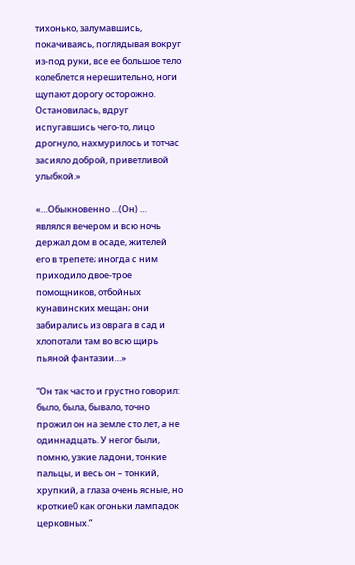тихонько, залумавшись, покачиваясь, поглядывая вокруг из-под руки, все ее большое тело колеблется нерешительно, ноги щупают дорогу осторожно. Остановилась, вдруг испугавшись чего-то, лицо дрогнуло, нахмурилось и тотчас засияло доброй, приветливой улыбкой.»

«…Обыкновенно …(Он) … являлся вечером и всю ночь держал дом в осаде, жителей его в трепете; иногда с ним приходило двое-трое помощников, отбойных кунавинских мещан; они забирались из оврага в сад и хлопотали там во всю щирь пьяной фантазии…»

“Он так часто и грустно говорил: было, была, бывало, точно прожил он на земле сто лет, а не одиннадцать. У негог были, помню, узкие ладони, тонкие пальцы, и весь он – тонкий, хрупкий, а глаза очень ясные, но кроткие0 как огоньки лампадок церковных.”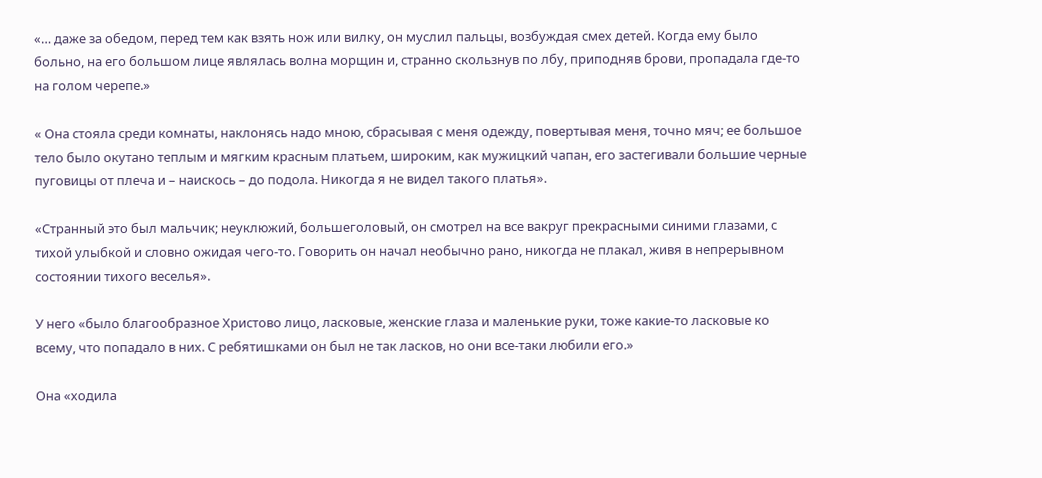«… даже за обедом, перед тем как взять нож или вилку, он муслил пальцы, возбуждая смех детей. Когда ему было больно, на его большом лице являлась волна морщин и, странно скользнув по лбу, приподняв брови, пропадала где-то на голом черепе.»

« Она стояла среди комнаты, наклонясь надо мною, сбрасывая с меня одежду, повертывая меня, точно мяч; ее большое тело было окутано теплым и мягким красным платьем, широким, как мужицкий чапан, его застегивали большие черные пуговицы от плеча и – наискось – до подола. Никогда я не видел такого платья».

«Странный это был мальчик; неуклюжий, большеголовый, он смотрел на все вакруг прекрасными синими глазами, с тихой улыбкой и словно ожидая чего-то. Говорить он начал необычно рано, никогда не плакал, живя в непрерывном состоянии тихого веселья».

У него «было благообразное Христово лицо, ласковые, женские глаза и маленькие руки, тоже какие-то ласковые ко всему, что попадало в них. С ребятишками он был не так ласков, но они все-таки любили его.»

Она «ходила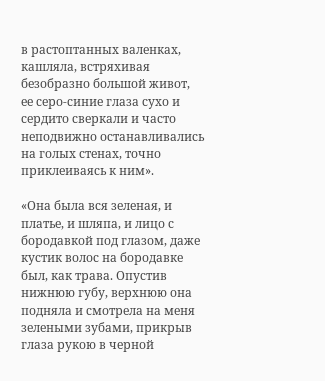в растоптанных валенках, кашляла, встряхивая безобразно большой живот, ее серо-синие глаза сухо и сердито сверкали и часто неподвижно останавливались на голых стенах, точно приклеиваясь к ним».

«Она была вся зеленая, и платье, и шляпа, и лицо с бородавкой под глазом, даже кустик волос на бородавке был, как трава. Опустив нижнюю губу, верхнюю она подняла и смотрела на меня зелеными зубами, прикрыв глаза рукою в черной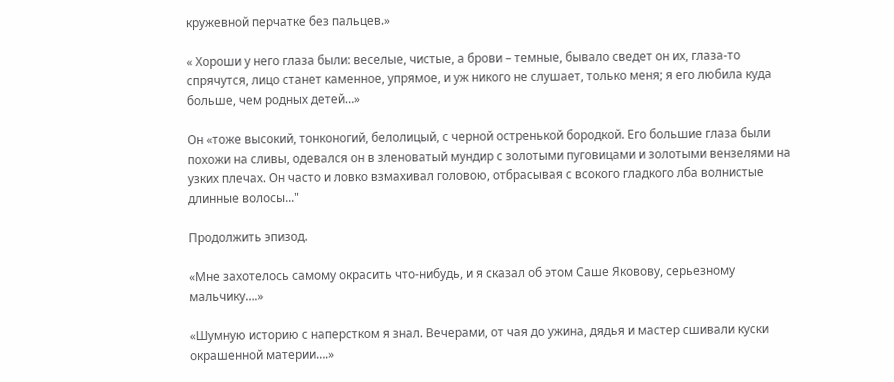кружевной перчатке без пальцев.»

« Хороши у него глаза были: веселые, чистые, а брови – темные, бывало сведет он их, глаза-то спрячутся, лицо станет каменное, упрямое, и уж никого не слушает, только меня; я его любила куда больше, чем родных детей…»

Он «тоже высокий, тонконогий, белолицый, с черной остренькой бородкой. Его большие глаза были похожи на сливы, одевался он в зленоватый мундир с золотыми пуговицами и золотыми вензелями на узких плечах. Он часто и ловко взмахивал головою, отбрасывая с всокого гладкого лба волнистые длинные волосы..."

Продолжить эпизод.

«Мне захотелось самому окрасить что-нибудь, и я сказал об этом Саше Яковову, серьезному мальчику….»

«Шумную историю с наперстком я знал. Вечерами, от чая до ужина, дядья и мастер сшивали куски окрашенной материи….»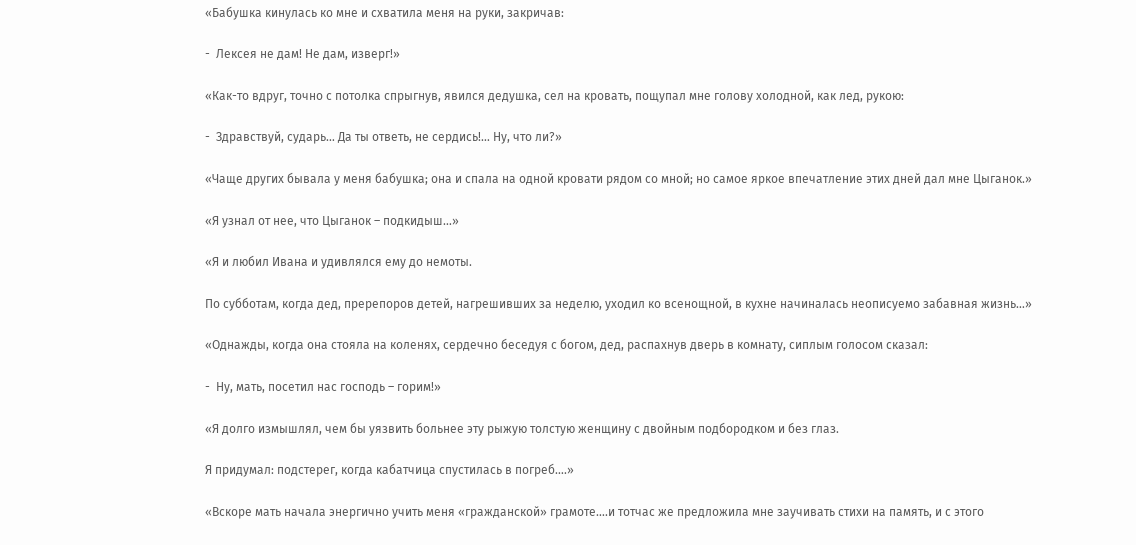«Бабушка кинулась ко мне и схватила меня на руки, закричав:

-  Лексея не дам! Не дам, изверг!»

«Как-то вдруг, точно с потолка спрыгнув, явился дедушка, сел на кровать, пощупал мне голову холодной, как лед, рукою:

-  Здравствуй, сударь… Да ты ответь, не сердись!… Ну, что ли?»

«Чаще других бывала у меня бабушка; она и спала на одной кровати рядом со мной; но самое яркое впечатление этих дней дал мне Цыганок.»

«Я узнал от нее, что Цыганок – подкидыш…»

«Я и любил Ивана и удивлялся ему до немоты.

По субботам, когда дед, пререпоров детей, нагрешивших за неделю, уходил ко всенощной, в кухне начиналась неописуемо забавная жизнь…»

«Однажды, когда она стояла на коленях, сердечно беседуя с богом, дед, распахнув дверь в комнату, сиплым голосом сказал:

-  Ну, мать, посетил нас господь – горим!»

«Я долго измышлял, чем бы уязвить больнее эту рыжую толстую женщину с двойным подбородком и без глаз.

Я придумал: подстерег, когда кабатчица спустилась в погреб….»

«Вскоре мать начала энергично учить меня «гражданской» грамоте….и тотчас же предложила мне заучивать стихи на память, и с этого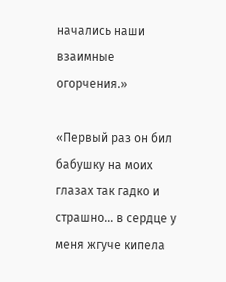начались наши взаимные огорчения.»

«Первый раз он бил бабушку на моих глазах так гадко и страшно… в сердце у меня жгуче кипела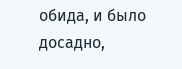обида, и было досадно,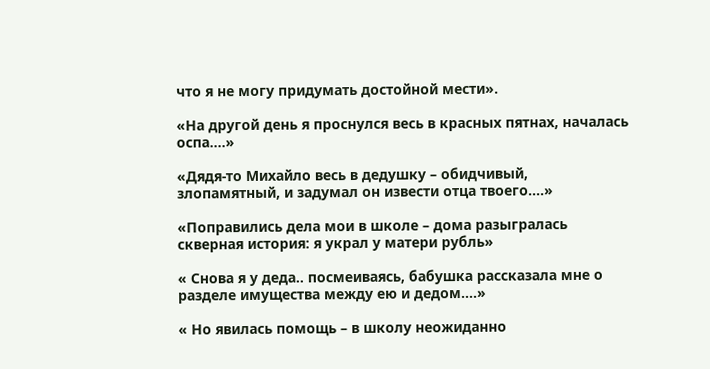что я не могу придумать достойной мести».

«На другой день я проснулся весь в красных пятнах, началась оспа….»

«Дядя-то Михайло весь в дедушку – обидчивый, злопамятный, и задумал он извести отца твоего….»

«Поправились дела мои в школе – дома разыгралась скверная история: я украл у матери рубль»

« Снова я у деда.. посмеиваясь, бабушка рассказала мне о разделе имущества между ею и дедом….»

« Но явилась помощь – в школу неожиданно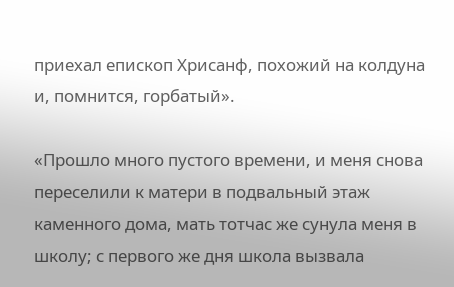приехал епископ Хрисанф, похожий на колдуна и, помнится, горбатый».

«Прошло много пустого времени, и меня снова переселили к матери в подвальный этаж каменного дома, мать тотчас же сунула меня в школу; с первого же дня школа вызвала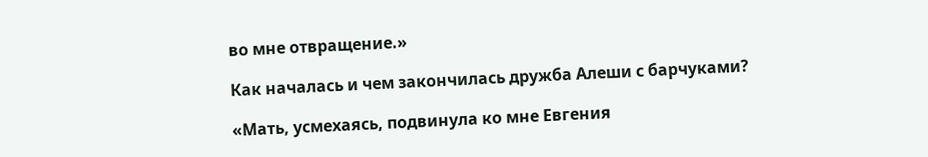во мне отвращение.»

Как началась и чем закончилась дружба Алеши с барчуками?

«Мать, усмехаясь, подвинула ко мне Евгения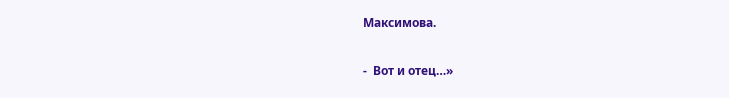Максимова.

-  Вот и отец…»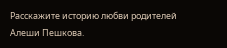Расскажите историю любви родителей Алеши Пешкова.